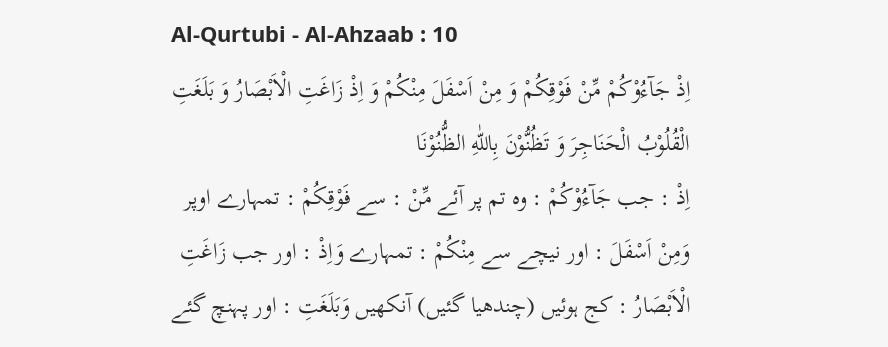Al-Qurtubi - Al-Ahzaab : 10
اِذْ جَآءُوْكُمْ مِّنْ فَوْقِكُمْ وَ مِنْ اَسْفَلَ مِنْكُمْ وَ اِذْ زَاغَتِ الْاَبْصَارُ وَ بَلَغَتِ الْقُلُوْبُ الْحَنَاجِرَ وَ تَظُنُّوْنَ بِاللّٰهِ الظُّنُوْنَا
اِذْ : جب جَآءُوْكُمْ : وہ تم پر آئے مِّنْ : سے فَوْقِكُمْ : تمہارے اوپر وَمِنْ اَسْفَلَ : اور نیچے سے مِنْكُمْ : تمہارے وَاِذْ : اور جب زَاغَتِ الْاَبْصَارُ : کج ہوئیں (چندھیا گئیں) آنکھیں وَبَلَغَتِ : اور پہنچ گئے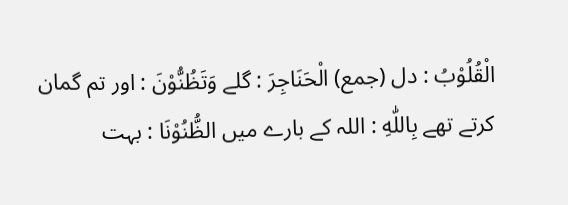الْقُلُوْبُ : دل (جمع) الْحَنَاجِرَ : گلے وَتَظُنُّوْنَ : اور تم گمان کرتے تھے بِاللّٰهِ : اللہ کے بارے میں الظُّنُوْنَا : بہت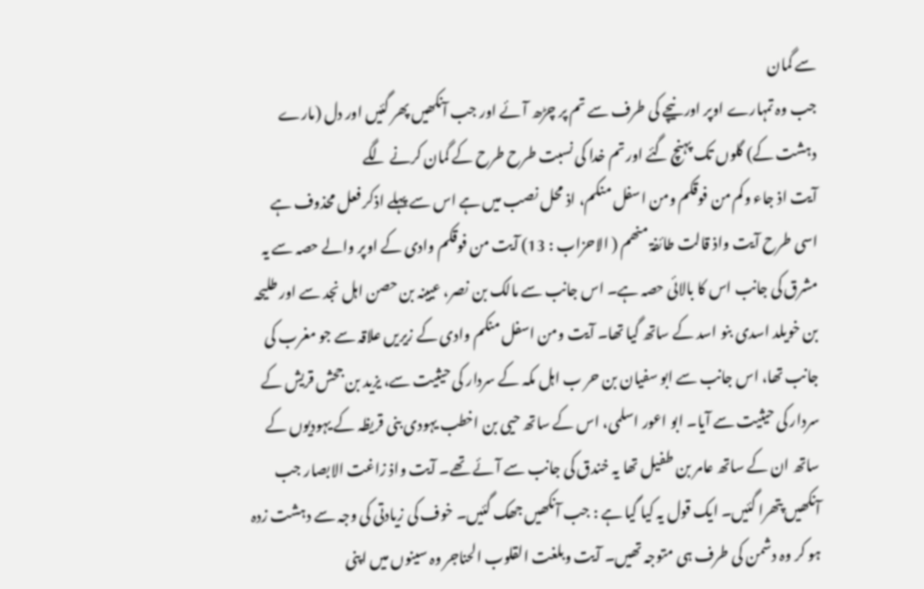سے گمان
جب وہ تمہارے اوپر اور نیچے کی طرف سے تم پر چڑھ آئے اور جب آنکھیں پھر گئیں اور دل (مارے دہشت کے) گلوں تک پہنچ گئے اور تم خدا کی نسبت طرح طرح کے گمان کرنے لگے
آیت اذ جاء وکم من فوقکم ومن اسفل منکم، اذ محل نصب میں ہے اس سے پہلے اذکر فعل محذوف ہے اسی طرح آیت واذ قالت طائفۃ منھم ( الاحزاب : 13) آیت من فوقکم وادی کے اوپر والے حصہ سے یہ مشرق کی جانب اس کا بالائی حصہ ہے۔ اس جانب سے مالک بن نصر، عیینہ بن حصن اہل نجد سے اور طلیحہ بن خویلد اسدی بنو اسد کے ساتھ گیا تھا۔ آیت ومن اسفل منکم وادی کے زیریں علاقہ سے جو مغرب کی جانب تھا، اس جانب سے ابو سفیان بن حر ب اہل مکہ کے سردار کی حیثیت سے، یزید بن جحش قریش کے سردار کی حیثیت سے آیا۔ ابو اعور اسلمی، اس کے ساتھ حیی بن اخطب یہودی بنی قریظہ کے یہودیوں کے ساتھ ان کے ساتھ عامر بن طفیل تھا یہ خندق کی جانب سے آئے تھے۔ آیت واذ زاغت الابصار جب آنکھیں پتھرا گئیں۔ ایک قول یہ کیا گیا ہے : جب آنکھیں جھک گئیں۔ خوف کی زیادتی کی وجہ سے دہشت زدہ ہو کر وہ دشمن کی طرف ہی متوجہ تھیں۔ آیت وبلغت القلوب الحناجر وہ سینوں میں اپنی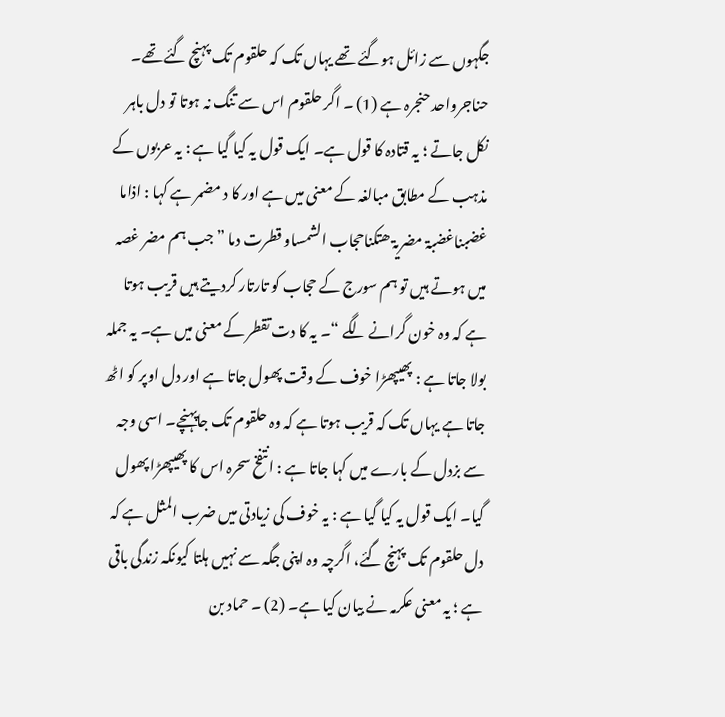جگہوں سے زائل ہوگئے تھے یہاں تک کہ حلقوم تک پہنچ گئے تھے۔ حناجرواحد حنجرہ ہے (1) ۔ اگر حلقوم اس سے تنگ نہ ہوتا تو دل باہر نکل جاتے ؛ یہ قتادہ کا قول ہے۔ ایک قول یہ کیا گیا ہے : یہ عربوں کے مذہب کے مطابق مبالغہ کے معنی میں ہے اور کا د مضمر ہے کہا : اذاما غضبناغضبۃ مضریۃ ھتکناحجاب الشمساو قطرت دما ” جب ہم مضر غصہ میں ہوتے ہیں تو ہم سورج کے حجاب کو تارتار کردیتے ہیں قریب ہوتا ہے کہ وہ خون گرانے لگے “۔ یہ کا دت تقطر کے معنی میں ہے۔ یہ جملہ بولا جاتا ہے : پھیپھڑا خوف کے وقت پھول جاتا ہے اور دل اوپر کو اٹھ جاتا ہے یہاں تک کہ قریب ہوتا ہے کہ وہ حلقوم تک جاپہنچے۔ اسی وجہ سے بزدل کے بارے میں کہا جاتا ہے : انتفخ سحرہ اس کا پھیپھڑا پھول گیا۔ ایک قول یہ کیا گیا ہے : یہ خوف کی زیادتی میں ضرب المثل ہے کہ دل حلقوم تک پہنچ گئے، اگرچہ وہ اپنی جگہ سے نہیں ہلتا کیونکہ زندگی باقی ہے ؛ یہ معنی عکرمہ نے بیان کیا ہے۔ (2) ۔ حماد بن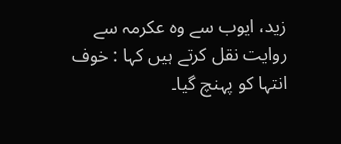زید، ایوب سے وہ عکرمہ سے روایت نقل کرتے ہیں کہا : خوف انتہا کو پہنچ گیا۔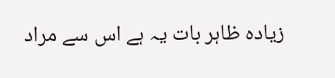زیادہ ظاہر بات یہ ہے اس سے مراد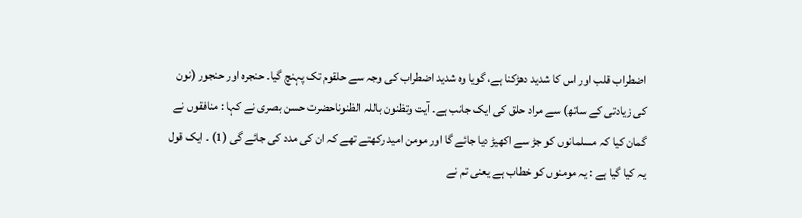اضطراب قلب اور اس کا شدید دھڑکنا ہے، گویا وہ شدید اضطراب کی وجہ سے حلقوم تک پہنچ گیا۔ حنجرہ اور حنجور (نون کی زیادتی کے ساتھ) سے مراد حلق کی ایک جانب ہے۔ آیت وتظنون باللہ الظنوناحضرت حسن بصری نے کہا : منافقوں نے گمان کیا کہ مسلمانوں کو جڑ سے اکھیڑ دیا جائے گا اور مومن امید رکھتے تھے کہ ان کی مدد کی جائے گی (1) ۔ ایک قول یہ کیا گیا ہے : یہ مومنوں کو خطاب ہے یعنی تم نے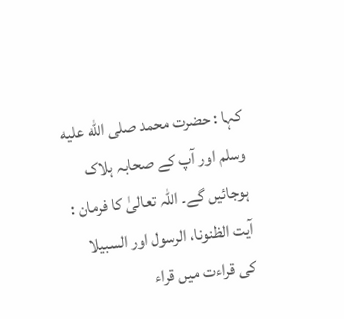کہا : حضرت محمد صلى الله عليه وسلم اور آپ کے صحابہ ہلاک ہوجائیں گے۔ اللہ تعالیٰ کا فرمان : آیت الظنونا، الرسول اور السبیلا کی قراءت میں قراء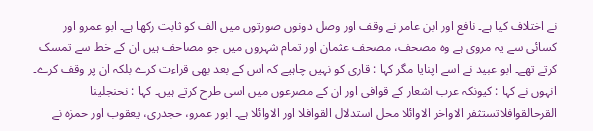نے اختلاف کیا ہے۔ نافع اور ابن عامر نے وقف اور وصل دونوں صورتوں میں الف کو ثابت رکھا ہے۔ ابو عمرو اور کسائی سے یہ مروی ہے وہ مصحف، مصحف عثمان اور تمام شہروں میں جو مصاحف ہیں ان کے خط سے تمسک کرتے تھے۔ ابو عبید نے اسے اپنایا مگر کہا : قاری کو نہیں چاہیے کہ اس کے بعد بھی قراءت کرے بلکہ ان پر وقف کرے۔ انہوں نے کہا : کیونکہ عرب اشعار کے قوافی اور ان کے مصرعوں میں اسی طرح کرتے ہیں۔ کہا : نحنجلینا القرحالقوافلاتستثفر الاواخر الاوائلا محل استدلال القوافلا اور الاوائلا ہے۔ ابور عمرو، حجدری، یعقوب اور حمزہ نے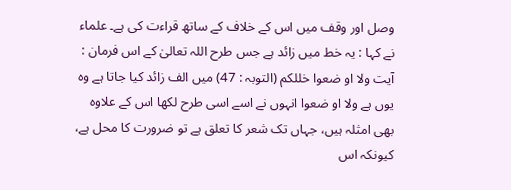وصل اور وقف میں اس کے خلاف کے ساتھ قراءت کی ہے۔ علماء نے کہا : یہ خط میں زائد ہے جس طرح اللہ تعالیٰ کے اس فرمان : آیت ولا او ضعوا خللکم (التوبہ : 47) میں الف زائد کیا جاتا ہے وہ یوں ہے ولا او ضعوا انہوں نے اسے اسی طرح لکھا اس کے علاوہ بھی امثلہ ہیں، جہاں تک شعر کا تعلق ہے تو ضرورت کا محل ہے، کیونکہ اس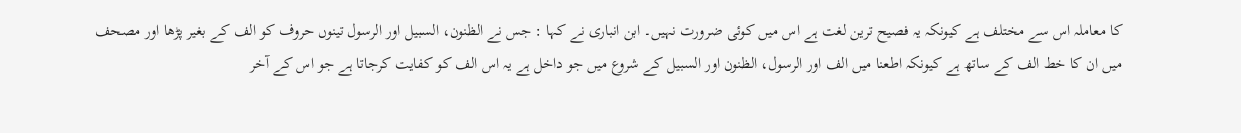کا معاملہ اس سے مختلف ہے کیونکہ یہ فصیح ترین لغت ہے اس میں کوئی ضرورت نہیں۔ ابن انباری نے کہا : جس نے الظنون، السبیل اور الرسول تینوں حروف کو الف کے بغیر پڑھا اور مصحف میں ان کا خط الف کے ساتھ ہے کیونکہ اطعنا میں الف اور الرسول، الظنون اور السبیل کے شروع میں جو داخل ہے یہ اس الف کو کفایت کرجاتا ہے جو اس کے آخر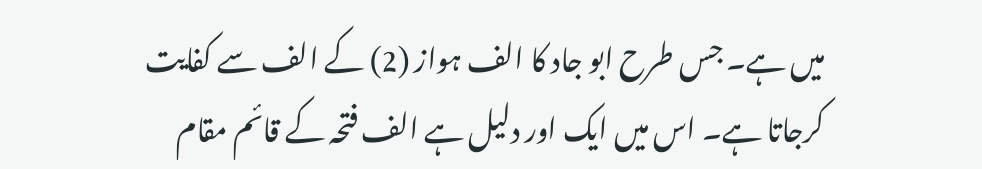میں ہے۔ جس طرح ابو جاد کا الف ہواز (2) کے الف سے کفایت کرجاتا ہے۔ اس میں ایک اور دلیل ہے الف فتحہ کے قائم مقام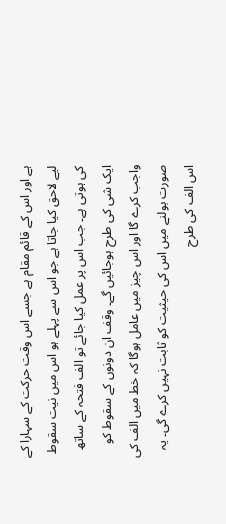ہے اور اس کے قائم مقام ہے جسے اس وقت حرکت کے سہارا کے لیے لاحق کیا جاتا ہے جو اس سے پہلے ہو اس میں نیت سقوط کی ہوتی ہے۔ جب اس پر عمل کیا جائے تو الف فتحہ کے ساتھ ایک شی کی طرح ہوجائیں گے۔ وقف ان دونوں کے سقوط کو واجب کرے گا اور اس چیز میں عامل ہوگا کہ خط میں الف کی صورت بولنے میں اس کی حیثیت کو ثابت نہیں کرے گی۔ یہ اس الف کی طرح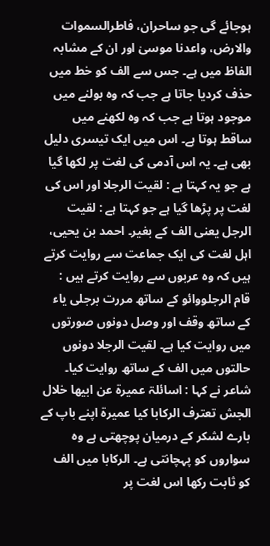ہوجائے گی جو ساحران، فاطرالسموات والارض، واعدنا موسیٰ اور ان کے مشابہ الفاظ میں ہے۔ جس سے الف کو خط میں حذف کردیا جاتا ہے جب کہ وہ بولنے میں موجود ہوتا ہے جب کہ وہ لکھنے میں ساقط ہوتا ہے۔ اس میں ایک تیسری دلیل بھی ہے۔ یہ اس آدمی کی لغت پر لکھا گیا ہے جو یہ کہتا ہے : لقیت الرجلا اور اس کی لغت پر پڑھا گیا ہے جو کہتا ہے : لقیت الرجل یعنی الف کے بغیر۔ احمد بن یحیی، اہل لغت کی ایک جماعت سے روایت کرتے ہیں کہ وہ عربوں سے روایت کرتے ہیں : قام الرجلووائو کے ساتھ مررت برجلی یاء کے ساتھ وقف اور وصل دونوں صورتوں میں روایت کیا ہے۔ لقیت الرجلا دونوں حالتوں میں الف کے ساتھ روایت کیا۔ شاعر نے کہا : اسائلۃ عمیرۃ عن ابیھا خلال الجش تعترف الرکابا کیا عمیرۃ اپنے باپ کے بارے لشکر کے درمیان پوچھتی ہے وہ سواروں کو پہچانتی ہے۔ الرکابا میں الف کو ثابت رکھا اس لغت پر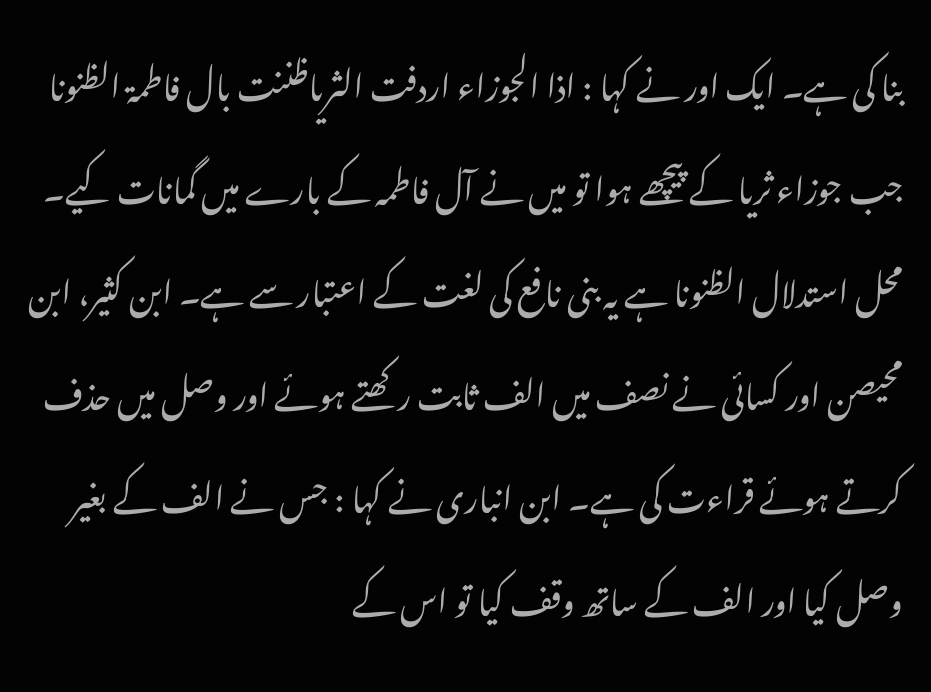بنا کی ہے۔ ایک اور نے کہا : اذا الجوزاء اردفت الثریاظننت بال فاطمۃ الظنونا جب جوزاء ثریا کے پیچھے ہوا تو میں نے آل فاطمہ کے بارے میں گمانات کیے۔ محل استدلال الظنونا ہے یہ بنی نافع کی لغت کے اعتبار سے ہے۔ ابن کثیر، ابن محیصن اور کسائی نے نصف میں الف ثابت رکھتے ہوئے اور وصل میں حذف کرتے ہوئے قراءت کی ہے۔ ابن انباری نے کہا : جس نے الف کے بغیر وصل کیا اور الف کے ساتھ وقف کیا تو اس کے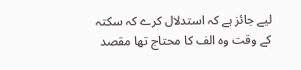لیے جائز ہے کہ استدلال کرے کہ سکتہ کے وقت وہ الف کا محتاج تھا مقصد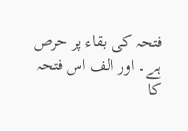فتحہ کی بقاء پر حرص ہے۔ اور الف اس فتحہ کا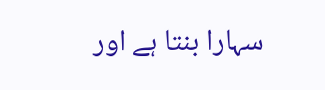سہارا بنتا ہے اور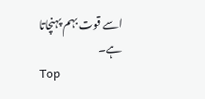اسے قوت بہم پہنچاتا ہے۔
Top